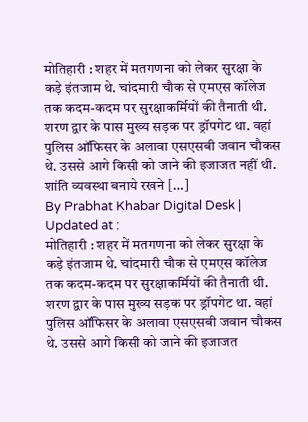मोतिहारी : शहर में मतगणना को लेकर सुरक्षा के कड़े इंतजाम थे. चांदमारी चौक से एमएस कॉलेज तक कदम-कदम पर सुरक्षाकर्मियों की तैनाती थी. शरण द्वार के पास मुख्य सड़क पर ड्रॉपगेट था. वहां पुलिस ऑफिसर के अलावा एसएसबी जवान चौकस थे. उससे आगे किसी को जाने की इजाजत नहीं थी. शांति व्यवस्था बनाये रखने […]
By Prabhat Khabar Digital Desk | Updated at :
मोतिहारी : शहर में मतगणना को लेकर सुरक्षा के कड़े इंतजाम थे. चांदमारी चौक से एमएस कॉलेज तक कदम-कदम पर सुरक्षाकर्मियों की तैनाती थी. शरण द्वार के पास मुख्य सड़क पर ड्रॉपगेट था. वहां पुलिस ऑफिसर के अलावा एसएसबी जवान चौकस थे. उससे आगे किसी को जाने की इजाजत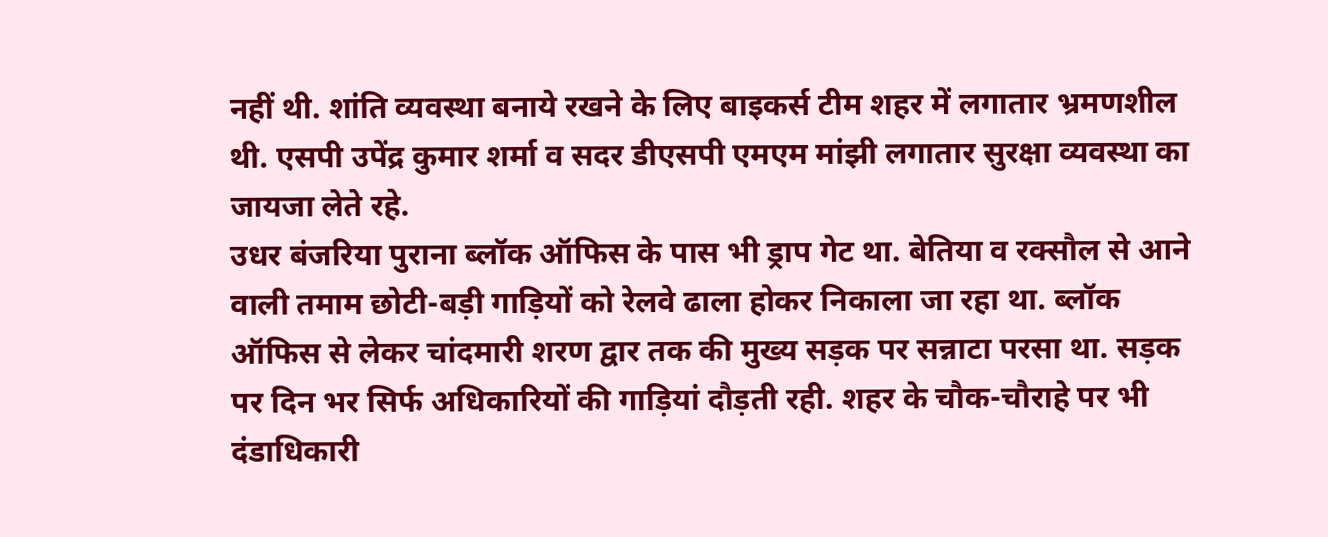नहीं थी. शांति व्यवस्था बनाये रखने के लिए बाइकर्स टीम शहर में लगातार भ्रमणशील थी. एसपी उपेंद्र कुमार शर्मा व सदर डीएसपी एमएम मांझी लगातार सुरक्षा व्यवस्था का जायजा लेते रहे.
उधर बंजरिया पुराना ब्लॉक ऑफिस के पास भी ड्राप गेट था. बेतिया व रक्सौल से आने वाली तमाम छोटी-बड़ी गाड़ियों को रेलवे ढाला होकर निकाला जा रहा था. ब्लॉक ऑफिस से लेकर चांदमारी शरण द्वार तक की मुख्य सड़क पर सन्नाटा परसा था. सड़क पर दिन भर सिर्फ अधिकारियों की गाड़ियां दौड़ती रही. शहर के चौक-चौराहे पर भी दंडाधिकारी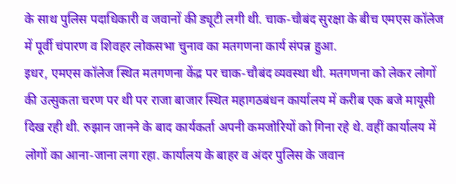के साथ पुलिस पदाधिकारी व जवानों की ड्यूटी लगी थी. चाक-चौबंद सुरक्षा के बीच एमएस कॉलेज में पूर्वी चंपारण व शिवहर लोकसभा चुनाव का मतगणना कार्य संपन्न हुआ.
इधर, एमएस कॉलेज स्थित मतगणना केंद्र पर चाक-चौबंद व्यवस्था थी. मतगणना को लेकर लोगों की उत्सुकता चरण पर थी पर राजा बाजार स्थित महागठबंधन कार्यालय में करीब एक बजे मायूसी दिख रही थी. रुझान जानने के बाद कार्यकर्ता अपनी कमजोरियों को गिना रहे थे. वहीं कार्यालय में लोगों का आना-जाना लगा रहा. कार्यालय के बाहर व अंदर पुलिस के जवान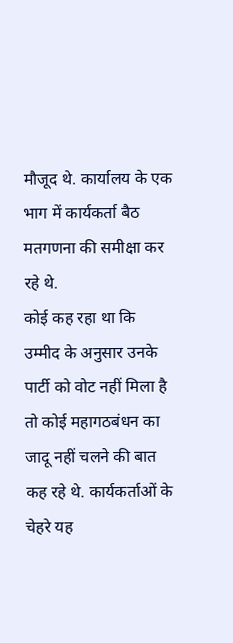मौजूद थे. कार्यालय के एक भाग में कार्यकर्ता बैठ मतगणना की समीक्षा कर रहे थे.
कोई कह रहा था कि उम्मीद के अनुसार उनके पार्टी को वोट नहीं मिला है तो कोई महागठबंधन का जादू नहीं चलने की बात कह रहे थे. कार्यकर्ताओं के चेहरे यह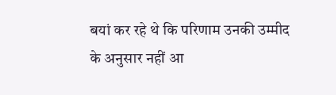बयां कर रहे थे कि परिणाम उनकी उम्मीद के अनुसार नहीं आ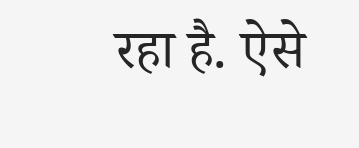रहा है. ऐसे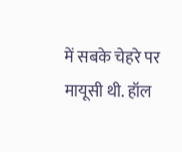में सबके चेहरे पर मायूसी थी. हॉल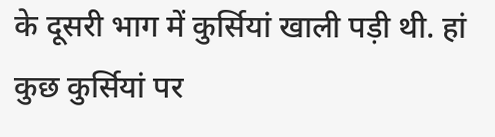के दूसरी भाग में कुर्सियां खाली पड़ी थी. हां कुछ कुर्सियां पर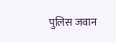पुलिस जवान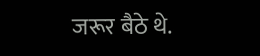जरूर बैठे थे.